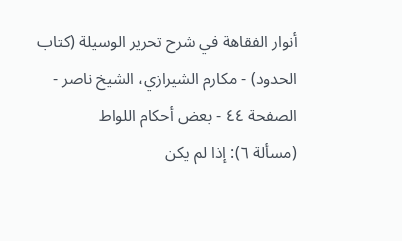أنوار الفقاهة في شرح تحرير الوسيلة (كتاب الحدود) - مكارم الشيرازي، الشيخ ناصر - الصفحة ٤٤ - بعض أحكام اللواط
(مسألة ٦): إذا لم يكن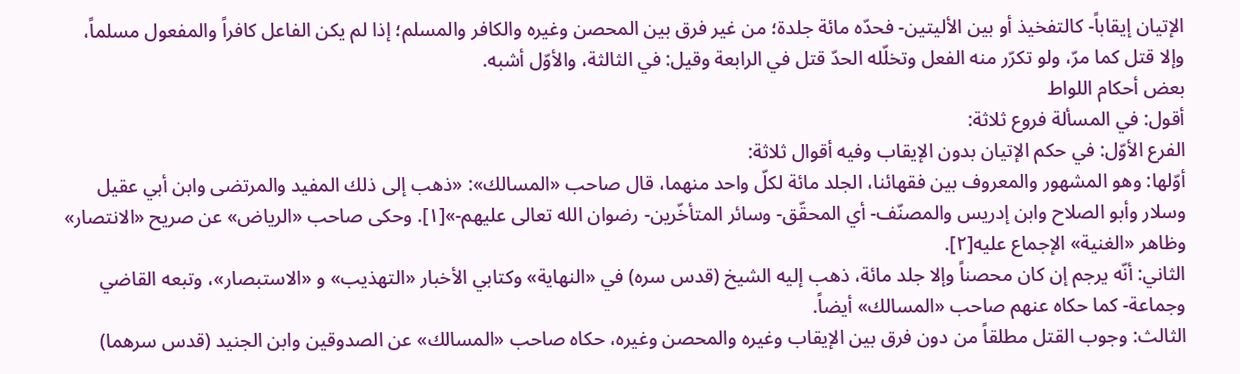الإتيان إيقاباً- كالتفخيذ أو بين الأليتين- فحدّه مائة جلدة؛ من غير فرق بين المحصن وغيره والكافر والمسلم؛ إذا لم يكن الفاعل كافراً والمفعول مسلماً، وإلا قتل كما مرّ، ولو تكرّر منه الفعل وتخلّله الحدّ قتل في الرابعة وقيل: في الثالثة، والأوّل أشبه.
بعض أحكام اللواط
أقول: في المسألة فروع ثلاثة:
الفرع الأوّل: في حكم الإتيان بدون الإيقاب وفيه أقوال ثلاثة:
أوّلها: وهو المشهور والمعروف بين فقهائنا، الجلد مائة لكلّ واحد منهما، قال صاحب «المسالك»: «ذهب إلى ذلك المفيد والمرتضى وابن أبي عقيل وسلار وأبو الصلاح وابن إدريس والمصنّف- أي المحقّق- وسائر المتأخّرين- رضوان الله تعالى عليهم-»[١]. وحكى صاحب «الرياض» عن صريح «الانتصار» وظاهر «الغنية» الإجماع عليه[٢].
الثاني: أنّه يرجم إن كان محصناً وإلا جلد مائة، ذهب إليه الشيخ (قدس سره) في «النهاية» وكتابي الأخبار «التهذيب» و «الاستبصار»، وتبعه القاضي وجماعة- كما حكاه عنهم صاحب «المسالك» أيضاً.
الثالث: وجوب القتل مطلقاً من دون فرق بين الإيقاب وغيره والمحصن وغيره، حكاه صاحب «المسالك» عن الصدوقين وابن الجنيد (قدس سرهما)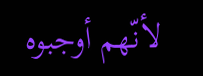لأنّهم أوجبوه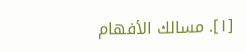[١]. مسالك الأفهام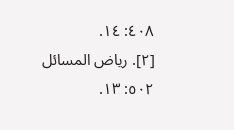٤٠٨: ١٤.
[٢]. رياض المسائل ٥٠٢: ١٣.